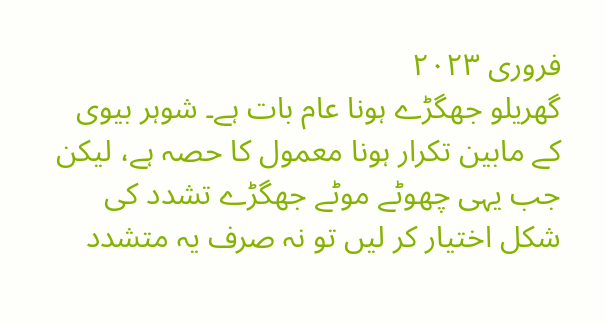فروری ۲۰۲۳
گھریلو جھگڑے ہونا عام بات ہے۔ شوہر بیوی کے مابین تکرار ہونا معمول کا حصہ ہے، لیکن جب یہی چھوٹے موٹے جھگڑے تشدد کی شکل اختیار کر لیں تو نہ صرف یہ متشدد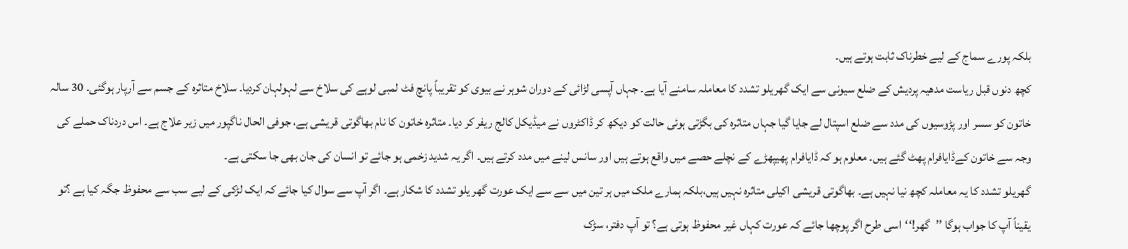بلکہ پورے سماج کے لیے خطرناک ثابت ہوتے ہیں۔
کچھ دنوں قبل ریاست مدھیہ پردیش کے ضلع سیونی سے ایک گھریلو تشدد کا معاملہ سامنے آیا ہے۔ جہاں آپسی لڑائی کے دوران شوہر نے بیوی کو تقریباً پانچ فٹ لمبی لوہے کی سلاخ سے لہولہان کردیا۔ سلاخ متاثرہ کے جسم سے آرپار ہوگئی۔ 30 سالہ خاتون کو سسر اور پڑوسیوں کی مدد سے ضلع اسپتال لے جایا گیا جہاں متاثرہ کی بگڑتی ہوئی حالت کو دیکھ کر ڈاکٹروں نے میڈیکل کالج ریفر کر دیا۔ متاثرہ خاتون کا نام بھاگوتی قریشی ہے، جوفی الحال ناگپور میں زیر علاج ہے۔ اس دردناک حملے کی وجہ سے خاتون کےڈایافرام پھٹ گئے ہیں۔ معلوم ہو کہ ڈایافرام پھیپھڑے کے نچلے حصے میں واقع ہوتے ہیں اور سانس لینے میں مدد کرتے ہیں۔ اگر یہ شدید زخمی ہو جائے تو انسان کی جان بھی جا سکتی ہے۔
گھریلو تشدد کا یہ معاملہ کچھ نیا نہیں ہے۔ بھاگوتی قریشی اکیلی متاثرہ نہیں ہیں،بلکہ ہمارے ملک میں ہر تین میں سے سے ایک عورت گھر یلو تشدد کا شکار ہے۔ اگر آپ سے سوال کیا جائے کہ ایک لڑکی کے لیے سب سے محفوظ جگہ کیا ہے ؟تو یقیناً آپ کا جواب ہوگا ’’گھر!‘‘اسی طرح اگر پوچھا جائے کہ عورت کہاں غیر محفوظ ہوتی ہے؟ تو آپ دفتر، سڑک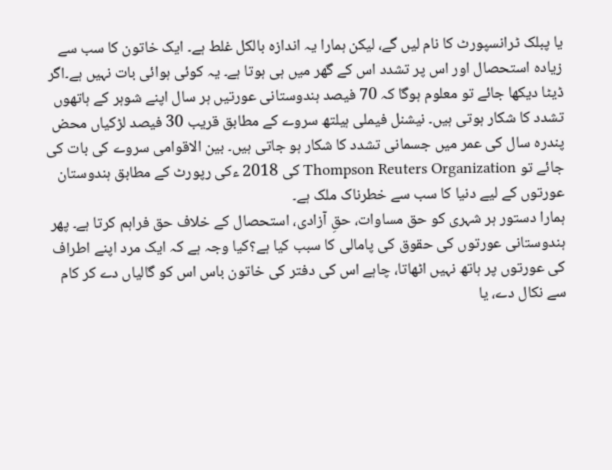یا پبلک ٹرانسپورٹ کا نام لیں گے، لیکن ہمارا یہ اندازہ بالکل غلط ہے۔ ایک خاتون کا سب سے زیادہ استحصال اور اس پر تشدد اس کے گھر میں ہی ہوتا ہے۔ یہ کوئی ہوائی بات نہیں ہے۔اگر ڈیٹا دیکھا جائے تو معلوم ہوگا کہ 70 فیصد ہندوستانی عورتیں ہر سال اپنے شوہر کے ہاتھوں تشدد کا شکار ہوتی ہیں۔ نیشنل فیملی ہیلتھ سروے کے مطابق قریب 30 فیصد لڑکیاں محض پندرہ سال کی عمر میں جسمانی تشدد کا شکار ہو جاتی ہیں۔ بین الاقوامی سروے کی بات کی جائے تو Thompson Reuters Organization کی 2018 ءکی رپورٹ کے مطابق ہندوستان عورتوں کے لیے دنیا کا سب سے خطرناک ملک ہے۔
ہمارا دستور ہر شہری کو حق مساوات، حقِ آزادی، استحصال کے خلاف حق فراہم کرتا ہے۔ پھر ہندوستانی عورتوں کی حقوق کی پامالی کا سبب کیا ہے؟کیا وجہ ہے کہ ایک مرد اپنے اطراف کی عورتوں پر ہاتھ نہیں اٹھاتا، چاہے اس کی دفتر کی خاتون باس اس کو گالیاں دے کر کام سے نکال دے، یا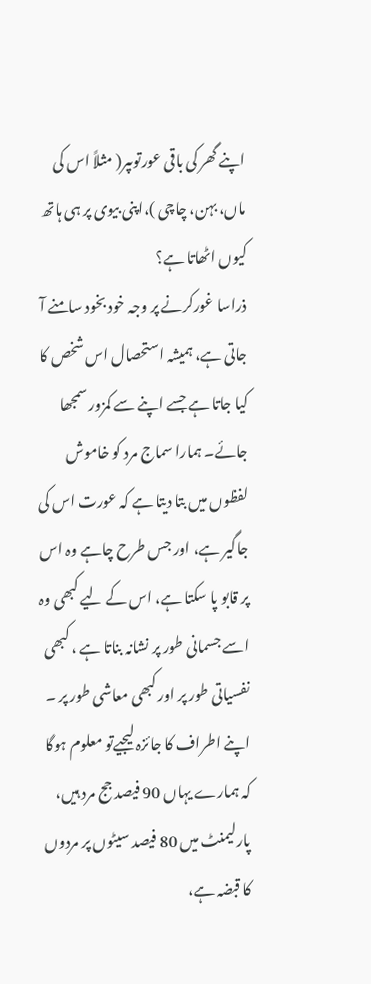اپنے گھر کی باقی عورتوںپر( مثلاً اس کی ماں، بہن، چاچی )،اپنی بیوی پر ہی ہاتھ کیوں اٹھاتا ہے؟
ذراسا غورکرنے پر وجہ خود بخود سامنے آ جاتی ہے، ہمیشہ استحصال اس شخص کا کیا جاتا ہے جسے اپنے سے کمزور سمجھا جائے۔ ہمارا سماج مرد کو خاموش لفظوں میں بتا دیتا ہے کہ عورت اس کی جاگیر ہے، اور جس طرح چاہے وہ اس پر قابو پا سکتا ہے، اس کے لیے کبھی وہ اسے جسمانی طور پر نشانہ بناتا ہے ، کبھی نفسیاتی طور پر اور کبھی معاشی طور پر ۔
اپنے اطراف کا جائزہ لیجیےتو معلوم ہوگا کہ ہمارے یہاں 90 فیصد جج مرد ہیں، پارلیمنٹ میں 80 فیصد سیٹوں پر مردوں کا قبضہ ہے،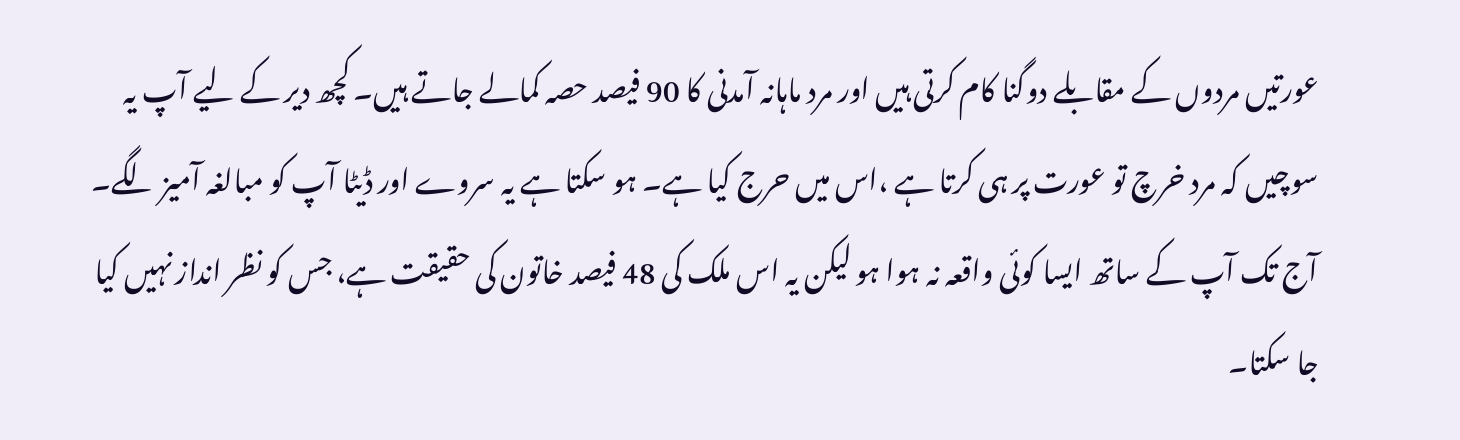عورتیں مردوں کے مقابلے دوگنا کام کرتی ہیں اور مرد ماہانہ آمدنی کا 90 فیصد حصہ کمالے جاتے ہیں۔ کچھ دیر کے لیے آپ یہ سوچیں کہ مرد خرچ تو عورت پر ہی کرتا ہے ،اس میں حرج کیا ہے۔ ہو سکتا ہے یہ سروے اور ڈیٹا آپ کو مبالغہ آمیز لگے۔ آج تک آپ کے ساتھ ایسا کوئی واقعہ نہ ہوا ہو لیکن یہ اس ملک کی 48 فیصد خاتون کی حقیقت ہے، جس کو نظر انداز نہیں کیا جا سکتا۔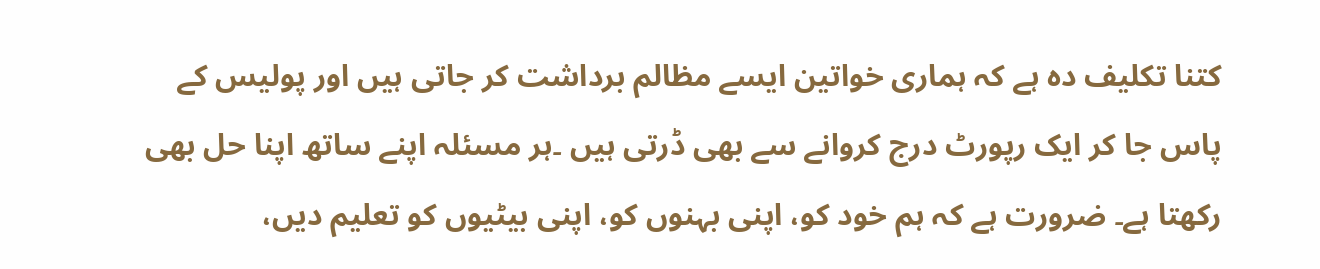کتنا تکلیف دہ ہے کہ ہماری خواتین ایسے مظالم برداشت کر جاتی ہیں اور پولیس کے پاس جا کر ایک رپورٹ درج کروانے سے بھی ڈرتی ہیں ۔ہر مسئلہ اپنے ساتھ اپنا حل بھی رکھتا ہے۔ ضرورت ہے کہ ہم خود کو، اپنی بہنوں کو، اپنی بیٹیوں کو تعلیم دیں،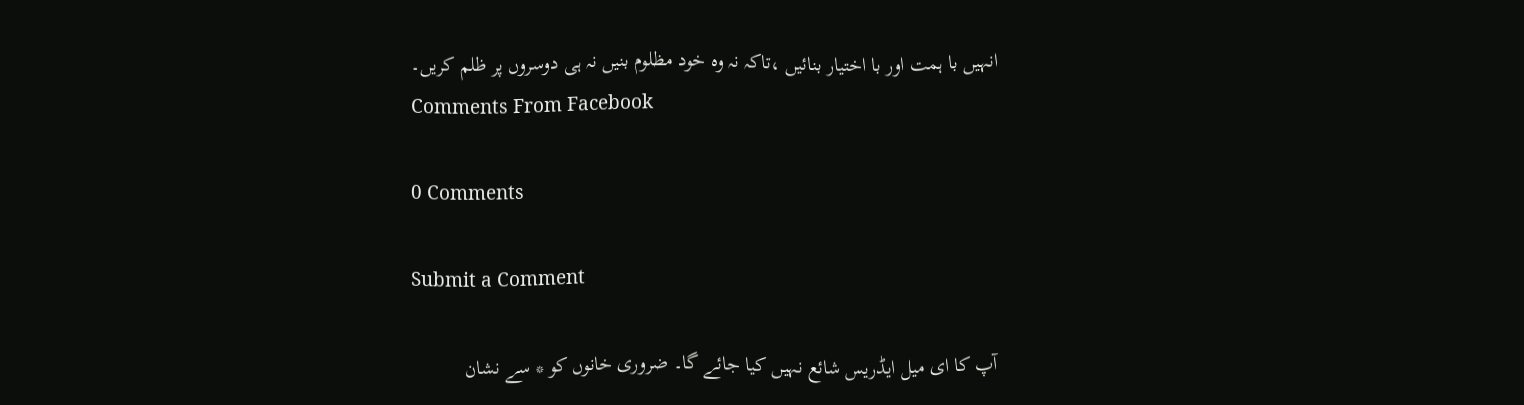انہیں با ہمت اور با اختیار بنائیں ،تاکہ نہ وہ خود مظلوم بنیں نہ ہی دوسروں پر ظلم کریں۔
Comments From Facebook

0 Comments

Submit a Comment

آپ کا ای میل ایڈریس شائع نہیں کیا جائے گا۔ ضروری خانوں کو * سے نشان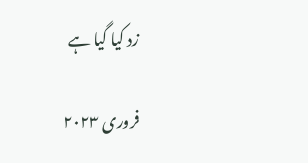زد کیا گیا ہے

فروری ۲۰۲۳